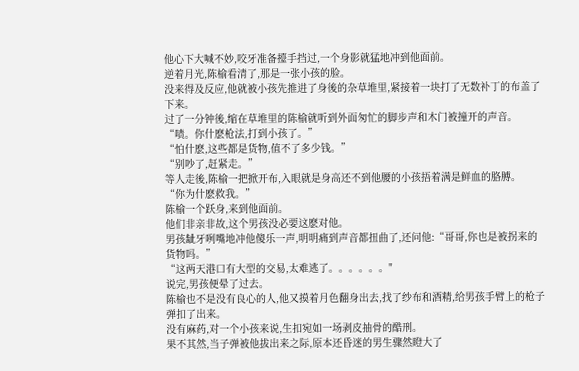他心下大喊不妙,咬牙准备擡手挡过,一个身影就猛地冲到他面前。
逆着月光,陈榆看清了,那是一张小孩的脸。
没来得及反应,他就被小孩先推进了身後的杂草堆里,紧接着一块打了无数补丁的布盖了下来。
过了一分钟後,缩在草堆里的陈榆就听到外面匆忙的脚步声和木门被撞开的声音。
“啧。你什麽枪法,打到小孩了。”
“怕什麽,这些都是货物,值不了多少钱。”
“别吵了,赶紧走。”
等人走後,陈榆一把掀开布,入眼就是身高还不到他腰的小孩捂着满是鲜血的胳膊。
“你为什麽救我。”
陈榆一个跃身,来到他面前。
他们非亲非故,这个男孩没必要这麽对他。
男孩龇牙咧嘴地冲他傻乐一声,明明痛到声音都扭曲了,还问他:“哥哥,你也是被拐来的货物吗。”
“这两天港口有大型的交易,太难逃了。。。。。。"
说完,男孩便晕了过去。
陈榆也不是没有良心的人,他又摸着月色翻身出去,找了纱布和酒精,给男孩手臂上的枪子弹扣了出来。
没有麻药,对一个小孩来说,生扣宛如一场剥皮抽骨的酷刑。
果不其然,当子弹被他拔出来之际,原本还昏迷的男生骤然瞪大了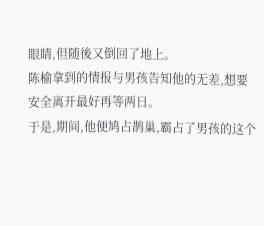眼睛,但随後又倒回了地上。
陈榆拿到的情报与男孩告知他的无差,想要安全离开最好再等两日。
于是,期间,他便鸠占鹊巢,霸占了男孩的这个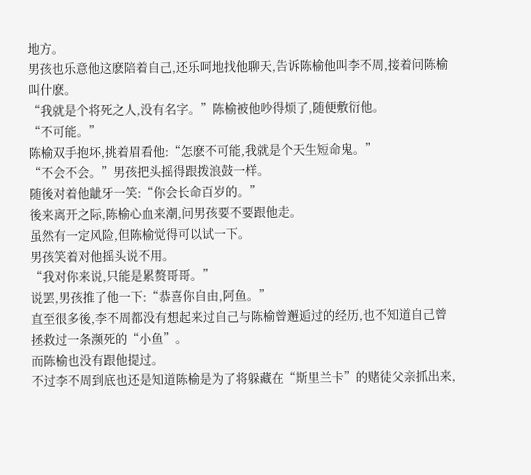地方。
男孩也乐意他这麽陪着自己,还乐呵地找他聊天,告诉陈榆他叫李不周,接着问陈榆叫什麽。
“我就是个将死之人,没有名字。”陈榆被他吵得烦了,随便敷衍他。
“不可能。”
陈榆双手抱坏,挑着眉看他:“怎麽不可能,我就是个天生短命鬼。”
“不会不会。”男孩把头摇得跟拨浪鼓一样。
随後对着他龇牙一笑:“你会长命百岁的。”
後来离开之际,陈榆心血来潮,问男孩要不要跟他走。
虽然有一定风险,但陈榆觉得可以试一下。
男孩笑着对他摇头说不用。
“我对你来说,只能是累赘哥哥。”
说罢,男孩推了他一下:“恭喜你自由,阿鱼。”
直至很多後,李不周都没有想起来过自己与陈榆曾邂逅过的经历,也不知道自己曾拯救过一条濒死的“小鱼”。
而陈榆也没有跟他提过。
不过李不周到底也还是知道陈榆是为了将躲藏在“斯里兰卡”的赌徒父亲抓出来,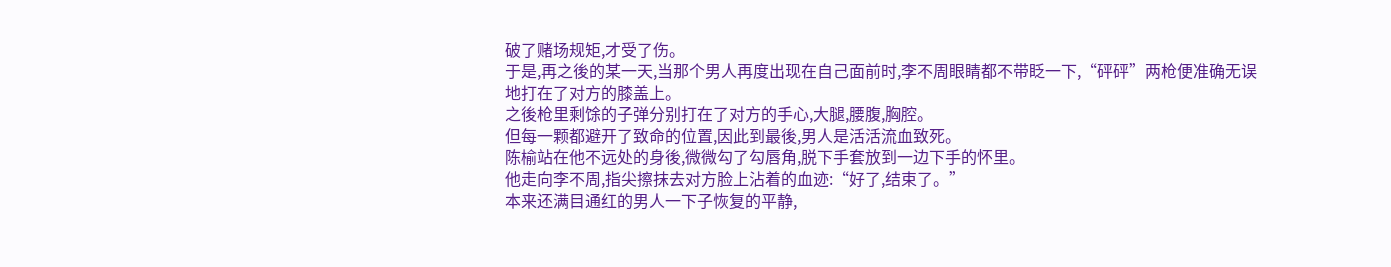破了赌场规矩,才受了伤。
于是,再之後的某一天,当那个男人再度出现在自己面前时,李不周眼睛都不带眨一下,“砰砰”两枪便准确无误地打在了对方的膝盖上。
之後枪里剩馀的子弹分别打在了对方的手心,大腿,腰腹,胸腔。
但每一颗都避开了致命的位置,因此到最後,男人是活活流血致死。
陈榆站在他不远处的身後,微微勾了勾唇角,脱下手套放到一边下手的怀里。
他走向李不周,指尖擦抹去对方脸上沾着的血迹:“好了,结束了。”
本来还满目通红的男人一下子恢复的平静,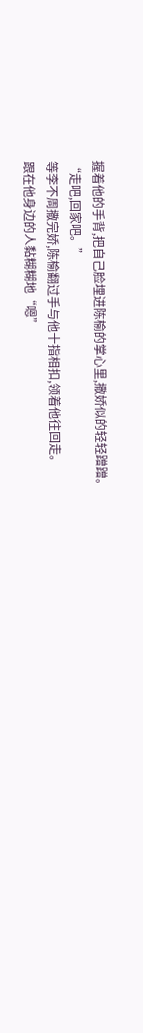握着他的手背,把自己脸埋进陈榆的掌心里,撒娇似的轻轻蹭蹭。
“走吧,回家吧。”
等李不周撒完娇,陈榆翻过手与他十指相扣,领着他往回走。
跟在他身边的人黏糊糊地“嗯”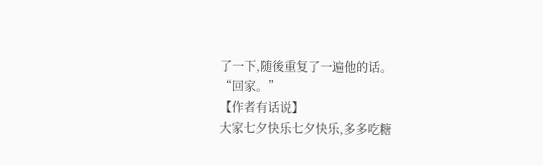了一下,随後重复了一遍他的话。
“回家。”
【作者有话说】
大家七夕快乐七夕快乐,多多吃糖